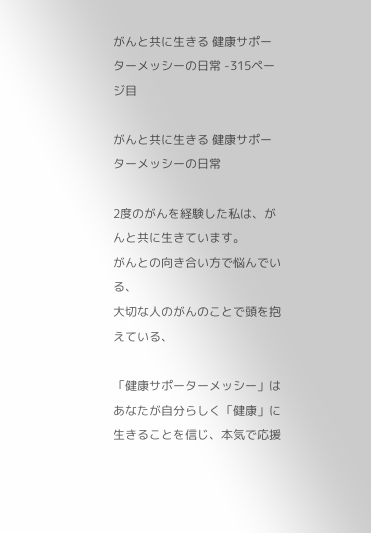がんと共に生きる 健康サポーターメッシーの日常 -315ページ目

がんと共に生きる 健康サポーターメッシーの日常

2度のがんを経験した私は、がんと共に生きています。
がんとの向き合い方で悩んでいる、
大切な人のがんのことで頭を抱えている、

「健康サポーターメッシー」は
あなたが自分らしく「健康」に生きることを信じ、本気で応援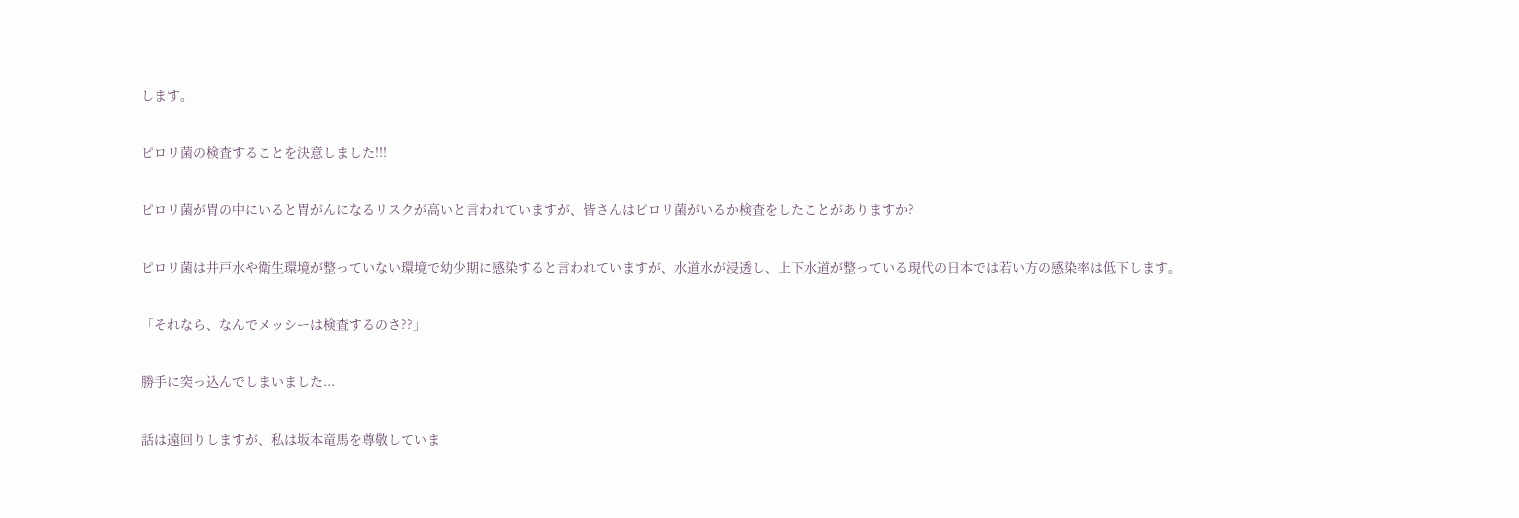します。

ピロリ菌の検査することを決意しました!!!

ピロリ菌が胃の中にいると胃がんになるリスクが高いと言われていますが、皆さんはピロリ菌がいるか検査をしたことがありますか?

ピロリ菌は井戸水や衛生環境が整っていない環境で幼少期に感染すると言われていますが、水道水が浸透し、上下水道が整っている現代の日本では若い方の感染率は低下します。

「それなら、なんでメッシーは検査するのさ??」

勝手に突っ込んでしまいました...

話は遠回りしますが、私は坂本竜馬を尊敬していま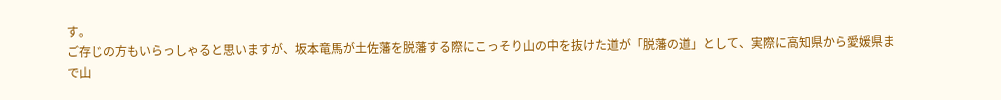す。
ご存じの方もいらっしゃると思いますが、坂本竜馬が土佐藩を脱藩する際にこっそり山の中を抜けた道が「脱藩の道」として、実際に高知県から愛媛県まで山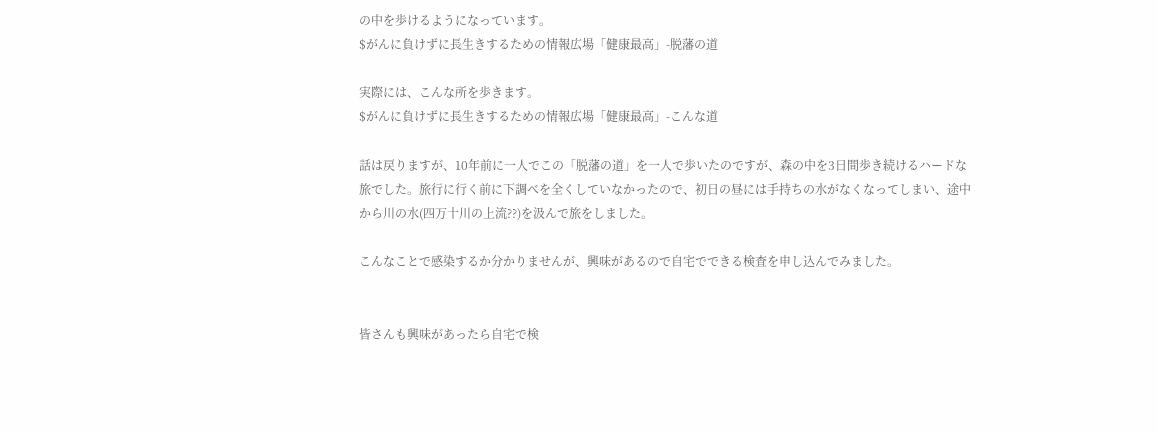の中を歩けるようになっています。
$がんに負けずに長生きするための情報広場「健康最高」-脱藩の道

実際には、こんな所を歩きます。
$がんに負けずに長生きするための情報広場「健康最高」-こんな道

話は戻りますが、10年前に一人でこの「脱藩の道」を一人で歩いたのですが、森の中を3日間歩き続けるハードな旅でした。旅行に行く前に下調べを全くしていなかったので、初日の昼には手持ちの水がなくなってしまい、途中から川の水(四万十川の上流??)を汲んで旅をしました。

こんなことで感染するか分かりませんが、興味があるので自宅でできる検査を申し込んでみました。


皆さんも興味があったら自宅で検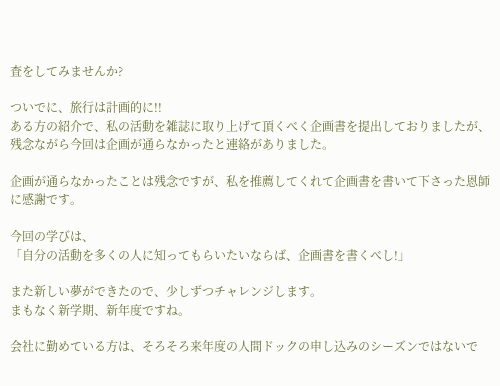査をしてみませんか?

ついでに、旅行は計画的に!!
ある方の紹介で、私の活動を雑誌に取り上げて頂くべく企画書を提出しておりましたが、残念ながら今回は企画が通らなかったと連絡がありました。

企画が通らなかったことは残念ですが、私を推薦してくれて企画書を書いて下さった恩師に感謝です。

今回の学びは、
「自分の活動を多くの人に知ってもらいたいならば、企画書を書くべし!」

また新しい夢ができたので、少しずつチャレンジします。
まもなく新学期、新年度ですね。

会社に勤めている方は、そろそろ来年度の人間ドックの申し込みのシーズンではないで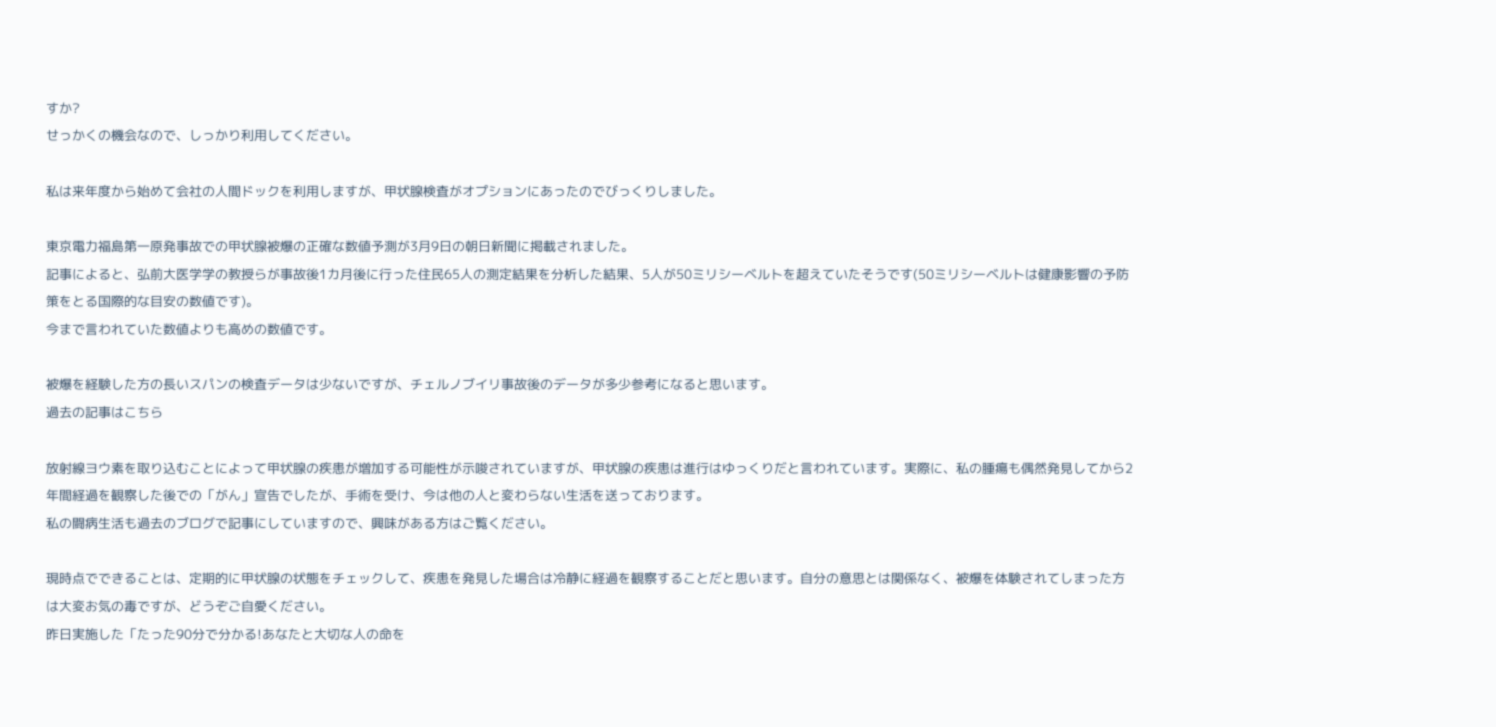すか?
せっかくの機会なので、しっかり利用してください。

私は来年度から始めて会社の人間ドックを利用しますが、甲状腺検査がオプションにあったのでびっくりしました。

東京電力福島第一原発事故での甲状腺被爆の正確な数値予測が3月9日の朝日新聞に掲載されました。
記事によると、弘前大医学学の教授らが事故後1カ月後に行った住民65人の測定結果を分析した結果、5人が50ミリシーベルトを超えていたそうです(50ミリシーベルトは健康影響の予防策をとる国際的な目安の数値です)。
今まで言われていた数値よりも高めの数値です。

被爆を経験した方の長いスパンの検査データは少ないですが、チェルノブイリ事故後のデータが多少参考になると思います。
過去の記事はこちら

放射線ヨウ素を取り込むことによって甲状腺の疾患が増加する可能性が示唆されていますが、甲状腺の疾患は進行はゆっくりだと言われています。実際に、私の腫瘍も偶然発見してから2年間経過を観察した後での「がん」宣告でしたが、手術を受け、今は他の人と変わらない生活を送っております。
私の闘病生活も過去のブログで記事にしていますので、興味がある方はご覧ください。

現時点でできることは、定期的に甲状腺の状態をチェックして、疾患を発見した場合は冷静に経過を観察することだと思います。自分の意思とは関係なく、被爆を体験されてしまった方は大変お気の毒ですが、どうぞご自愛ください。
昨日実施した「たった90分で分かる!あなたと大切な人の命を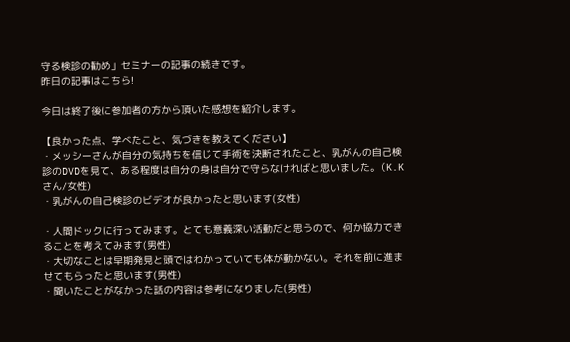守る検診の勧め」セミナーの記事の続きです。
昨日の記事はこちら!

今日は終了後に参加者の方から頂いた感想を紹介します。

【良かった点、学べたこと、気づきを教えてください】
・メッシーさんが自分の気持ちを信じて手術を決断されたこと、乳がんの自己検診のDVDを見て、ある程度は自分の身は自分で守らなければと思いました。(K.Kさん/女性)
・乳がんの自己検診のビデオが良かったと思います(女性)

・人間ドックに行ってみます。とても意義深い活動だと思うので、何か協力できることを考えてみます(男性)
・大切なことは早期発見と頭ではわかっていても体が動かない。それを前に進ませてもらったと思います(男性)
・聞いたことがなかった話の内容は参考になりました(男性)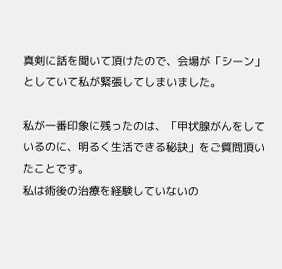真剣に話を聞いて頂けたので、会場が「シーン」としていて私が緊張してしまいました。

私が一番印象に残ったのは、「甲状腺がんをしているのに、明るく生活できる秘訣」をご質問頂いたことです。
私は術後の治療を経験していないの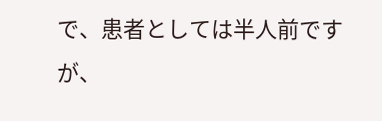で、患者としては半人前ですが、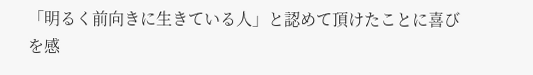「明るく前向きに生きている人」と認めて頂けたことに喜びを感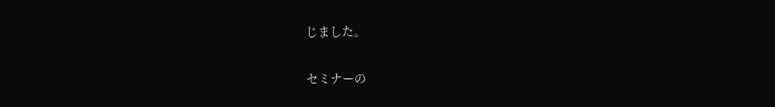じました。

セミナーの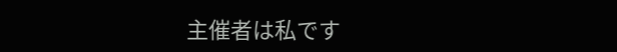主催者は私です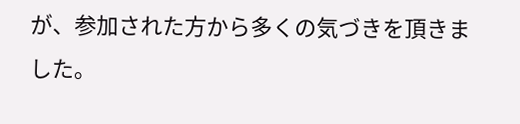が、参加された方から多くの気づきを頂きました。